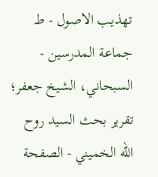تهذيب الاصول - ط جماعة المدرسين - السبحاني، الشيخ جعفر؛ تقرير بحث السيد روح الله الخميني - الصفحة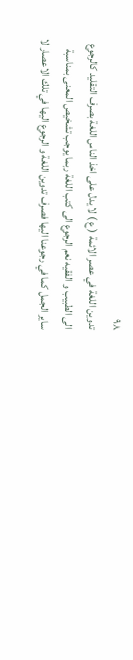٩٨
تدوين اللغة في عصر الائمة ( ع ) لا يدل على اخذ الناس اللغة بصرف التقليد كالرجوع الى الطبيب و الفقيه نعم الرجوع الى كتب اللغة ربما يوجب تشخيص المعنى بمناسبة ساير الجمل كما في رجوعنا اليها فصرف تدوين اللغة و الرجوع اليها في تلك الاعصار لا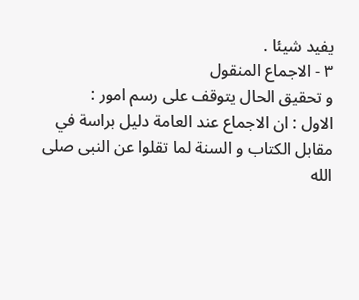يفيد شيئا .
٣ - الاجماع المنقول
و تحقيق الحال يتوقف على رسم امور :
الاول : ان الاجماع عند العامة دليل براسة في مقابل الكتاب و السنة لما تقلوا عن النبى صلى الله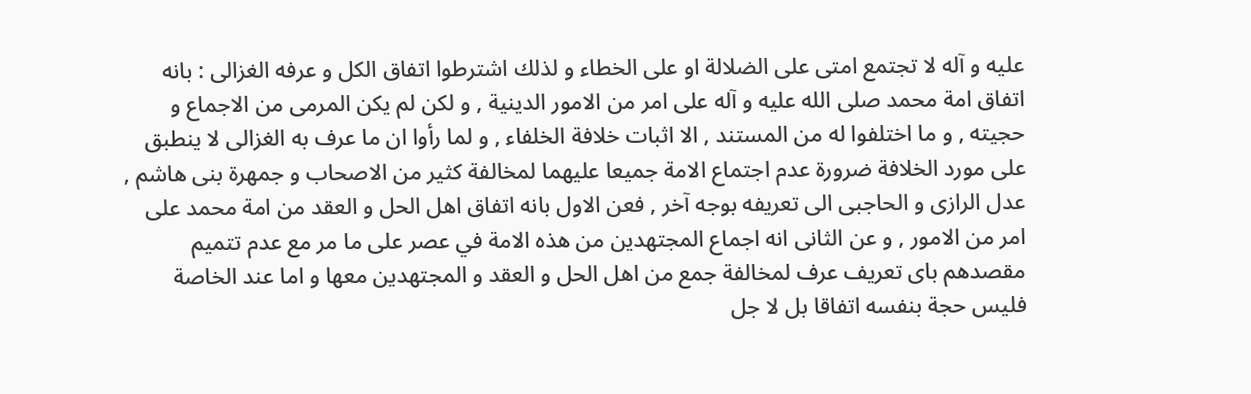عليه و آله لا تجتمع امتى على الضلالة او على الخطاء و لذلك اشترطوا اتفاق الكل و عرفه الغزالى : بانه اتفاق امة محمد صلى الله عليه و آله على امر من الامور الدينية , و لكن لم يكن المرمى من الاجماع و حجيته , و ما اختلفوا له من المستند , الا اثبات خلافة الخلفاء , و لما رأوا ان ما عرف به الغزالى لا ينطبق على مورد الخلافة ضرورة عدم اجتماع الامة جميعا عليهما لمخالفة كثير من الاصحاب و جمهرة بنى هاشم , عدل الرازى و الحاجبى الى تعريفه بوجه آخر , فعن الاول بانه اتفاق اهل الحل و العقد من امة محمد على امر من الامور , و عن الثانى انه اجماع المجتهدين من هذه الامة في عصر على ما مر مع عدم تتميم مقصدهم باى تعريف عرف لمخالفة جمع من اهل الحل و العقد و المجتهدين معها و اما عند الخاصة فليس حجة بنفسه اتفاقا بل لا جل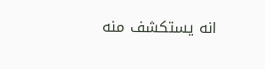انه يستكشف منه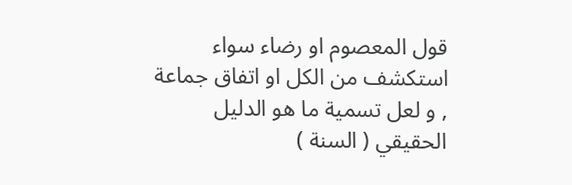قول المعصوم او رضاء سواء استكشف من الكل او اتفاق جماعة , و لعل تسمية ما هو الدليل الحقيقي ( السنة )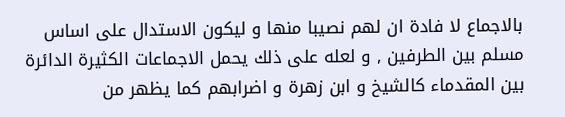بالاجماع لا فادة ان لهم نصيبا منها و ليكون الاستدال على اساس مسلم بين الطرفين , و لعله على ذلك يحمل الاجماعات الكثيرة الدائرة بين المقدماء كالشيخ و ابن زهرة و اضرابهم كما يظهر من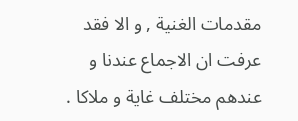مقدمات الغنية , و الا فقد عرفت ان الاجماع عندنا و عندهم مختلف غاية و ملاكا .